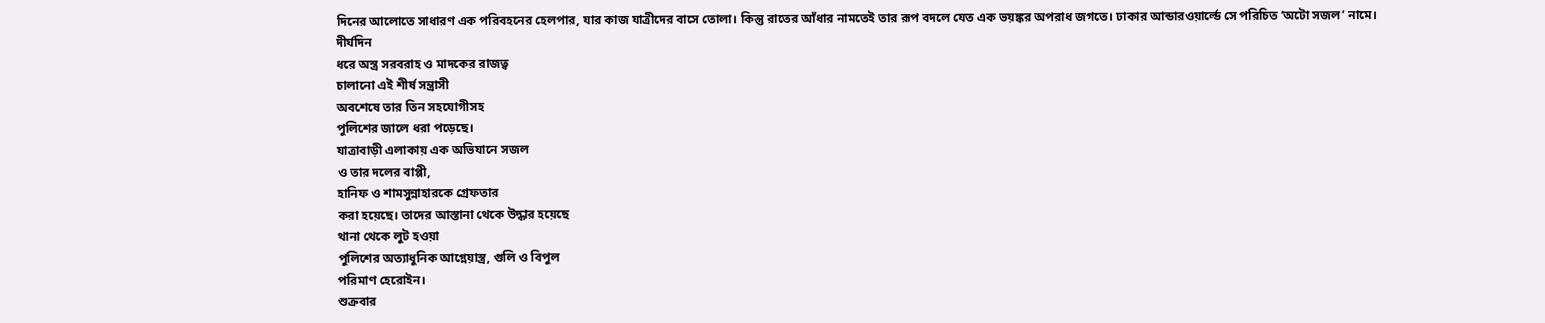দিনের আলোতে সাধারণ এক পরিবহনের হেলপার, যার কাজ যাত্রীদের বাসে তোলা। কিন্তু রাতের আঁধার নামতেই তার রূপ বদলে যেত এক ভয়ঙ্কর অপরাধ জগতে। ঢাকার আন্ডারওয়ার্ল্ডে সে পরিচিত ‘অটো সজল’ নামে।
দীর্ঘদিন
ধরে অস্ত্র সরবরাহ ও মাদকের রাজত্ব
চালানো এই শীর্ষ সন্ত্রাসী
অবশেষে তার তিন সহযোগীসহ
পুলিশের জালে ধরা পড়েছে।
যাত্রাবাড়ী এলাকায় এক অভিযানে সজল
ও তার দলের বাপ্পী,
হানিফ ও শামসুন্নাহারকে গ্রেফতার
করা হয়েছে। তাদের আস্তানা থেকে উদ্ধার হয়েছে
থানা থেকে লুট হওয়া
পুলিশের অত্যাধুনিক আগ্নেয়াস্ত্র, গুলি ও বিপুল
পরিমাণ হেরোইন।
শুক্রবার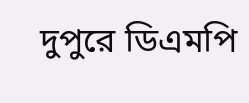দুপুরে ডিএমপি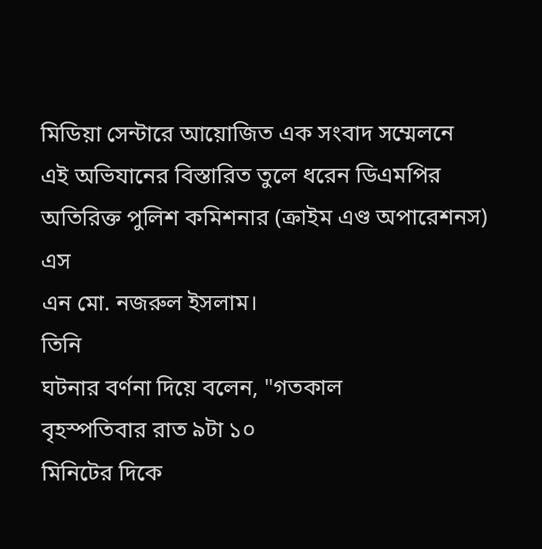মিডিয়া সেন্টারে আয়োজিত এক সংবাদ সম্মেলনে
এই অভিযানের বিস্তারিত তুলে ধরেন ডিএমপির
অতিরিক্ত পুলিশ কমিশনার (ক্রাইম এণ্ড অপারেশনস) এস
এন মো. নজরুল ইসলাম।
তিনি
ঘটনার বর্ণনা দিয়ে বলেন, "গতকাল
বৃহস্পতিবার রাত ৯টা ১০
মিনিটের দিকে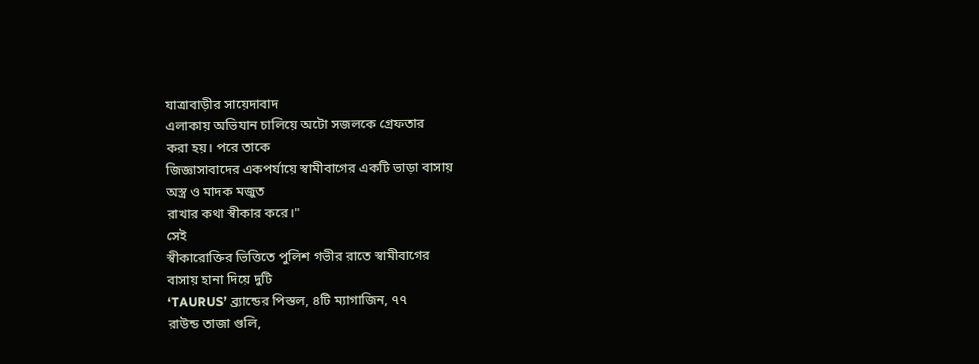যাত্রাবাড়ীর সায়েদাবাদ
এলাকায় অভিযান চালিয়ে অটো সজলকে গ্রেফতার
করা হয়। পরে তাকে
জিজ্ঞাসাবাদের একপর্যায়ে স্বামীবাগের একটি ভাড়া বাসায়
অস্ত্র ও মাদক মজুত
রাখার কথা স্বীকার করে।"
সেই
স্বীকারোক্তির ভিত্তিতে পুলিশ গভীর রাতে স্বামীবাগের
বাসায় হানা দিয়ে দুটি
‘TAURUS’ ব্র্যান্ডের পিস্তল, ৪টি ম্যাগাজিন, ৭৭
রাউন্ড তাজা গুলি,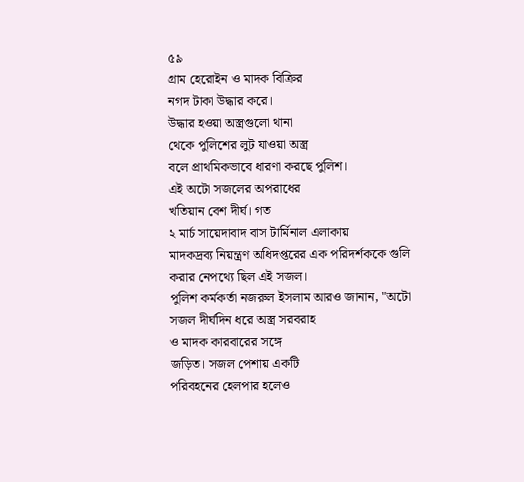৫৯
গ্রাম হেরোইন ও মাদক বিক্রির
নগদ টাকা উদ্ধার করে।
উদ্ধার হওয়া অস্ত্রগুলো থানা
থেকে পুলিশের লুট যাওয়া অস্ত্র
বলে প্রাথমিকভাবে ধারণা করছে পুলিশ।
এই অটো সজলের অপরাধের
খতিয়ান বেশ দীর্ঘ। গত
২ মার্চ সায়েদাবাদ বাস টার্মিনাল এলাকায়
মাদকদ্রব্য নিয়ন্ত্রণ অধিদপ্তরের এক পরিদর্শককে গুলি
করার নেপথ্যে ছিল এই সজল।
পুলিশ কর্মকর্তা নজরুল ইসলাম আরও জানান, "অটো
সজল দীর্ঘদিন ধরে অস্ত্র সরবরাহ
ও মাদক কারবারের সঙ্গে
জড়িত। সজল পেশায় একটি
পরিবহনের হেলপার হলেও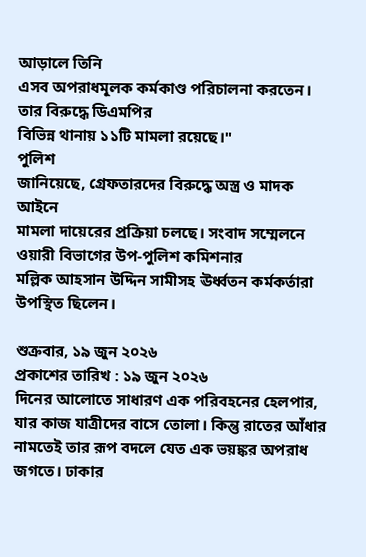আড়ালে তিনি
এসব অপরাধমূলক কর্মকাণ্ড পরিচালনা করতেন। তার বিরুদ্ধে ডিএমপির
বিভিন্ন থানায় ১১টি মামলা রয়েছে।"
পুলিশ
জানিয়েছে, গ্রেফতারদের বিরুদ্ধে অস্ত্র ও মাদক আইনে
মামলা দায়েরের প্রক্রিয়া চলছে। সংবাদ সম্মেলনে ওয়ারী বিভাগের উপ-পুলিশ কমিশনার
মল্লিক আহসান উদ্দিন সামীসহ ঊর্ধ্বতন কর্মকর্তারা উপস্থিত ছিলেন।

শুক্রবার, ১৯ জুন ২০২৬
প্রকাশের তারিখ : ১৯ জুন ২০২৬
দিনের আলোতে সাধারণ এক পরিবহনের হেলপার, যার কাজ যাত্রীদের বাসে তোলা। কিন্তু রাতের আঁধার নামতেই তার রূপ বদলে যেত এক ভয়ঙ্কর অপরাধ জগতে। ঢাকার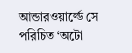আন্ডারওয়ার্ল্ডে সে পরিচিত ‘অটো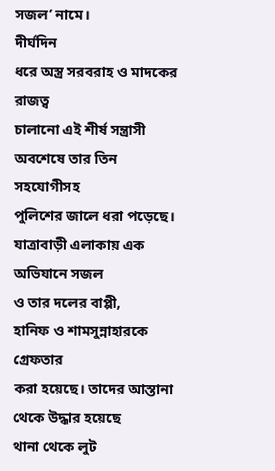সজল’ নামে।
দীর্ঘদিন
ধরে অস্ত্র সরবরাহ ও মাদকের রাজত্ব
চালানো এই শীর্ষ সন্ত্রাসী
অবশেষে তার তিন সহযোগীসহ
পুলিশের জালে ধরা পড়েছে।
যাত্রাবাড়ী এলাকায় এক অভিযানে সজল
ও তার দলের বাপ্পী,
হানিফ ও শামসুন্নাহারকে গ্রেফতার
করা হয়েছে। তাদের আস্তানা থেকে উদ্ধার হয়েছে
থানা থেকে লুট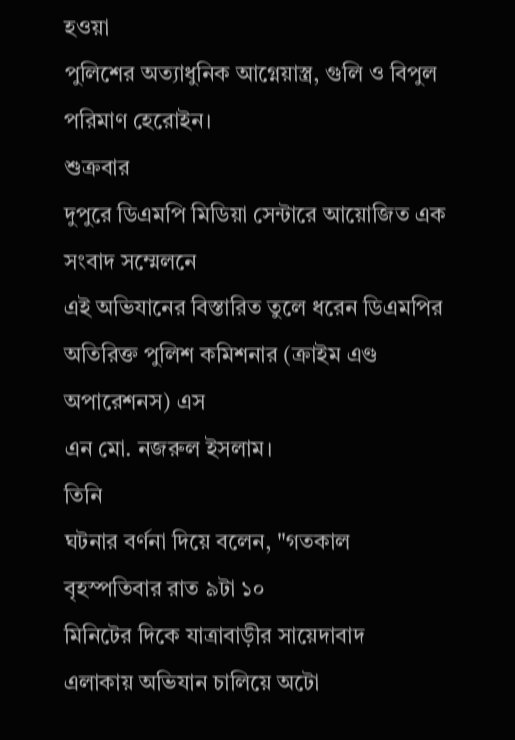হওয়া
পুলিশের অত্যাধুনিক আগ্নেয়াস্ত্র, গুলি ও বিপুল
পরিমাণ হেরোইন।
শুক্রবার
দুপুরে ডিএমপি মিডিয়া সেন্টারে আয়োজিত এক সংবাদ সম্মেলনে
এই অভিযানের বিস্তারিত তুলে ধরেন ডিএমপির
অতিরিক্ত পুলিশ কমিশনার (ক্রাইম এণ্ড অপারেশনস) এস
এন মো. নজরুল ইসলাম।
তিনি
ঘটনার বর্ণনা দিয়ে বলেন, "গতকাল
বৃহস্পতিবার রাত ৯টা ১০
মিনিটের দিকে যাত্রাবাড়ীর সায়েদাবাদ
এলাকায় অভিযান চালিয়ে অটো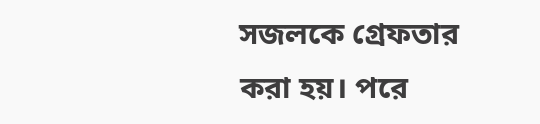সজলকে গ্রেফতার
করা হয়। পরে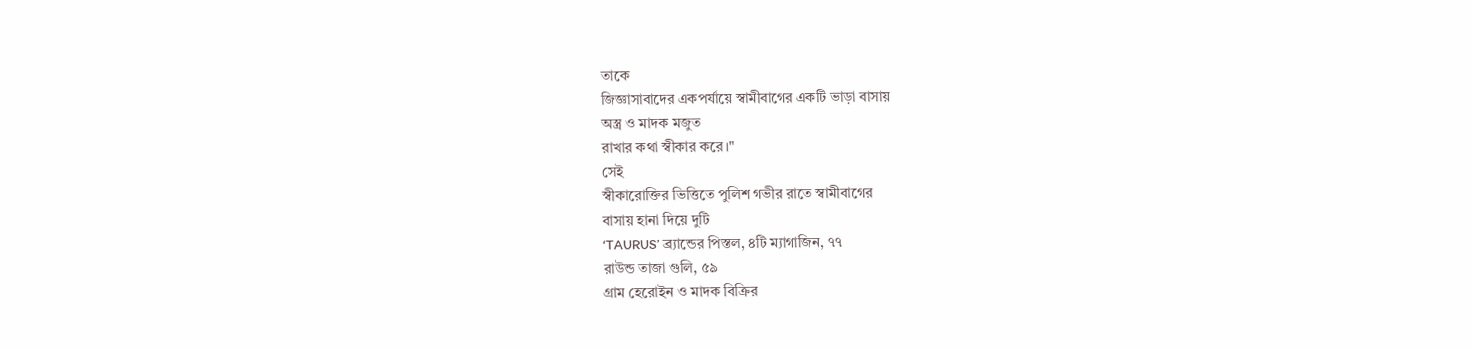তাকে
জিজ্ঞাসাবাদের একপর্যায়ে স্বামীবাগের একটি ভাড়া বাসায়
অস্ত্র ও মাদক মজুত
রাখার কথা স্বীকার করে।"
সেই
স্বীকারোক্তির ভিত্তিতে পুলিশ গভীর রাতে স্বামীবাগের
বাসায় হানা দিয়ে দুটি
‘TAURUS’ ব্র্যান্ডের পিস্তল, ৪টি ম্যাগাজিন, ৭৭
রাউন্ড তাজা গুলি, ৫৯
গ্রাম হেরোইন ও মাদক বিক্রির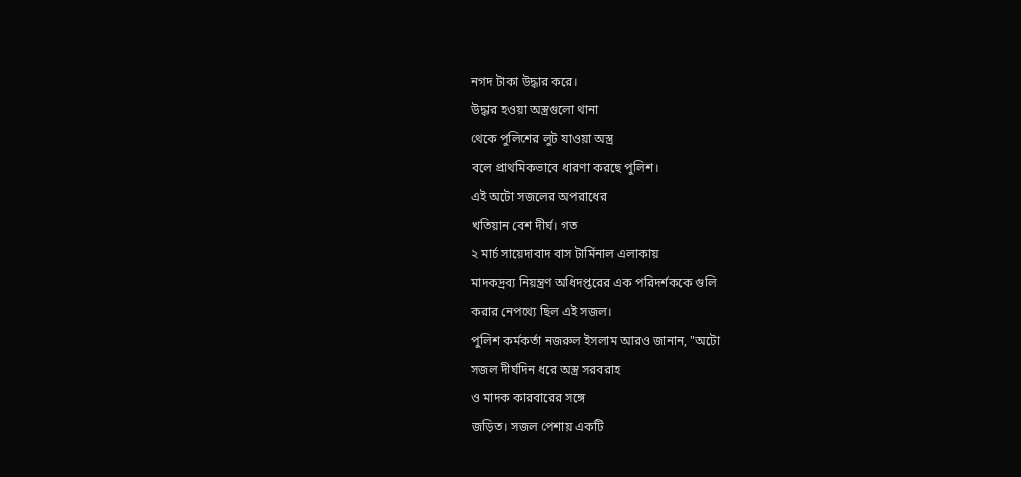নগদ টাকা উদ্ধার করে।
উদ্ধার হওয়া অস্ত্রগুলো থানা
থেকে পুলিশের লুট যাওয়া অস্ত্র
বলে প্রাথমিকভাবে ধারণা করছে পুলিশ।
এই অটো সজলের অপরাধের
খতিয়ান বেশ দীর্ঘ। গত
২ মার্চ সায়েদাবাদ বাস টার্মিনাল এলাকায়
মাদকদ্রব্য নিয়ন্ত্রণ অধিদপ্তরের এক পরিদর্শককে গুলি
করার নেপথ্যে ছিল এই সজল।
পুলিশ কর্মকর্তা নজরুল ইসলাম আরও জানান, "অটো
সজল দীর্ঘদিন ধরে অস্ত্র সরবরাহ
ও মাদক কারবারের সঙ্গে
জড়িত। সজল পেশায় একটি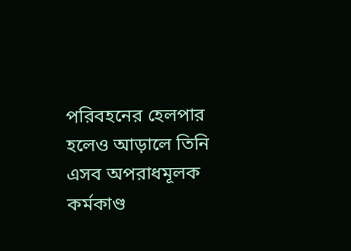পরিবহনের হেলপার হলেও আড়ালে তিনি
এসব অপরাধমূলক কর্মকাণ্ড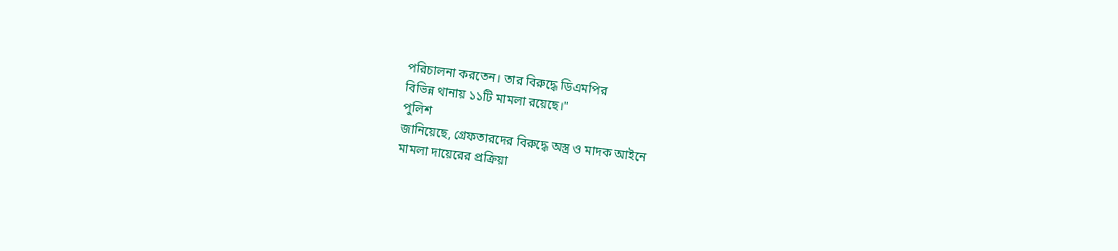পরিচালনা করতেন। তার বিরুদ্ধে ডিএমপির
বিভিন্ন থানায় ১১টি মামলা রয়েছে।"
পুলিশ
জানিয়েছে, গ্রেফতারদের বিরুদ্ধে অস্ত্র ও মাদক আইনে
মামলা দায়েরের প্রক্রিয়া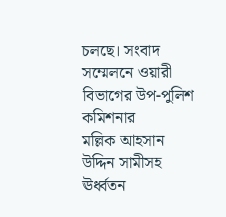চলছে। সংবাদ সম্মেলনে ওয়ারী বিভাগের উপ-পুলিশ কমিশনার
মল্লিক আহসান উদ্দিন সামীসহ ঊর্ধ্বতন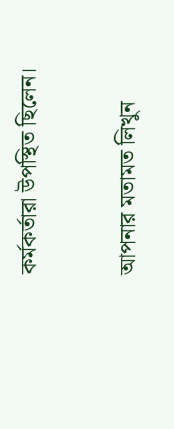কর্মকর্তারা উপস্থিত ছিলেন।

আপনার মতামত লিখুন